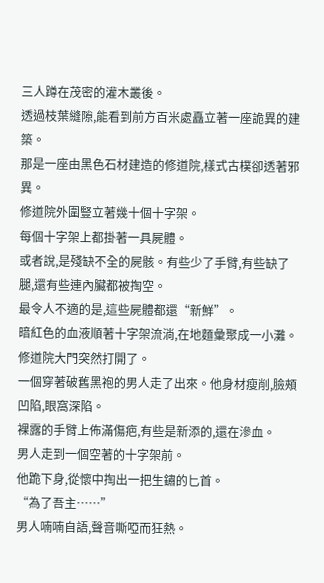三人蹲在茂密的灌木叢後。
透過枝葉縫隙,能看到前方百米處矗立著一座詭異的建築。
那是一座由黑色石材建造的修道院,樣式古樸卻透著邪異。
修道院外圍豎立著幾十個十字架。
每個十字架上都掛著一具屍體。
或者說,是殘缺不全的屍骸。有些少了手臂,有些缺了腿,還有些連內臟都被掏空。
最令人不適的是,這些屍體都還“新鮮”。
暗紅色的血液順著十字架流淌,在地麵彙聚成一小灘。
修道院大門突然打開了。
一個穿著破舊黑袍的男人走了出來。他身材瘦削,臉頰凹陷,眼窩深陷。
裸露的手臂上佈滿傷疤,有些是新添的,還在滲血。
男人走到一個空著的十字架前。
他跪下身,從懷中掏出一把生鏽的匕首。
“為了吾主……”
男人喃喃自語,聲音嘶啞而狂熱。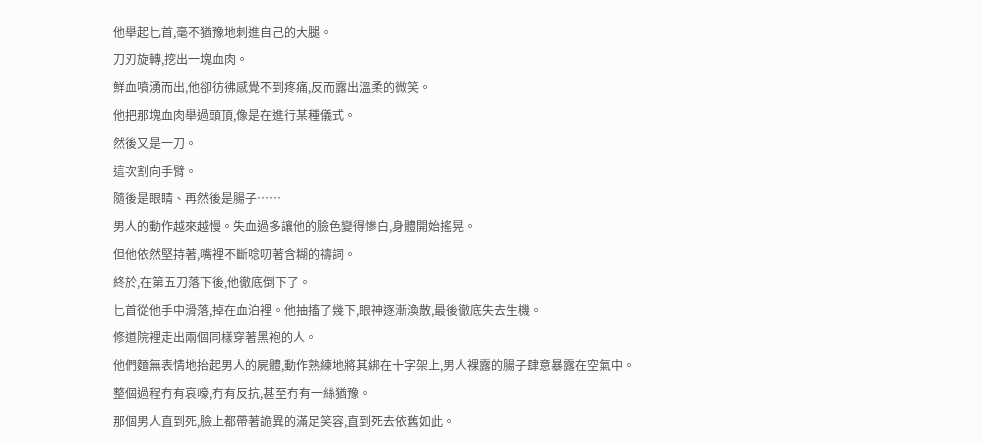他舉起匕首,毫不猶豫地刺進自己的大腿。
刀刃旋轉,挖出一塊血肉。
鮮血噴湧而出,他卻彷彿感覺不到疼痛,反而露出溫柔的微笑。
他把那塊血肉舉過頭頂,像是在進行某種儀式。
然後又是一刀。
這次割向手臂。
隨後是眼睛、再然後是腸子……
男人的動作越來越慢。失血過多讓他的臉色變得慘白,身體開始搖晃。
但他依然堅持著,嘴裡不斷唸叨著含糊的禱詞。
終於,在第五刀落下後,他徹底倒下了。
匕首從他手中滑落,掉在血泊裡。他抽搐了幾下,眼神逐漸渙散,最後徹底失去生機。
修道院裡走出兩個同樣穿著黑袍的人。
他們麵無表情地抬起男人的屍體,動作熟練地將其綁在十字架上,男人裸露的腸子肆意暴露在空氣中。
整個過程冇有哀嚎,冇有反抗,甚至冇有一絲猶豫。
那個男人直到死,臉上都帶著詭異的滿足笑容,直到死去依舊如此。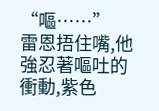“嘔……”
雷恩捂住嘴,他強忍著嘔吐的衝動,紫色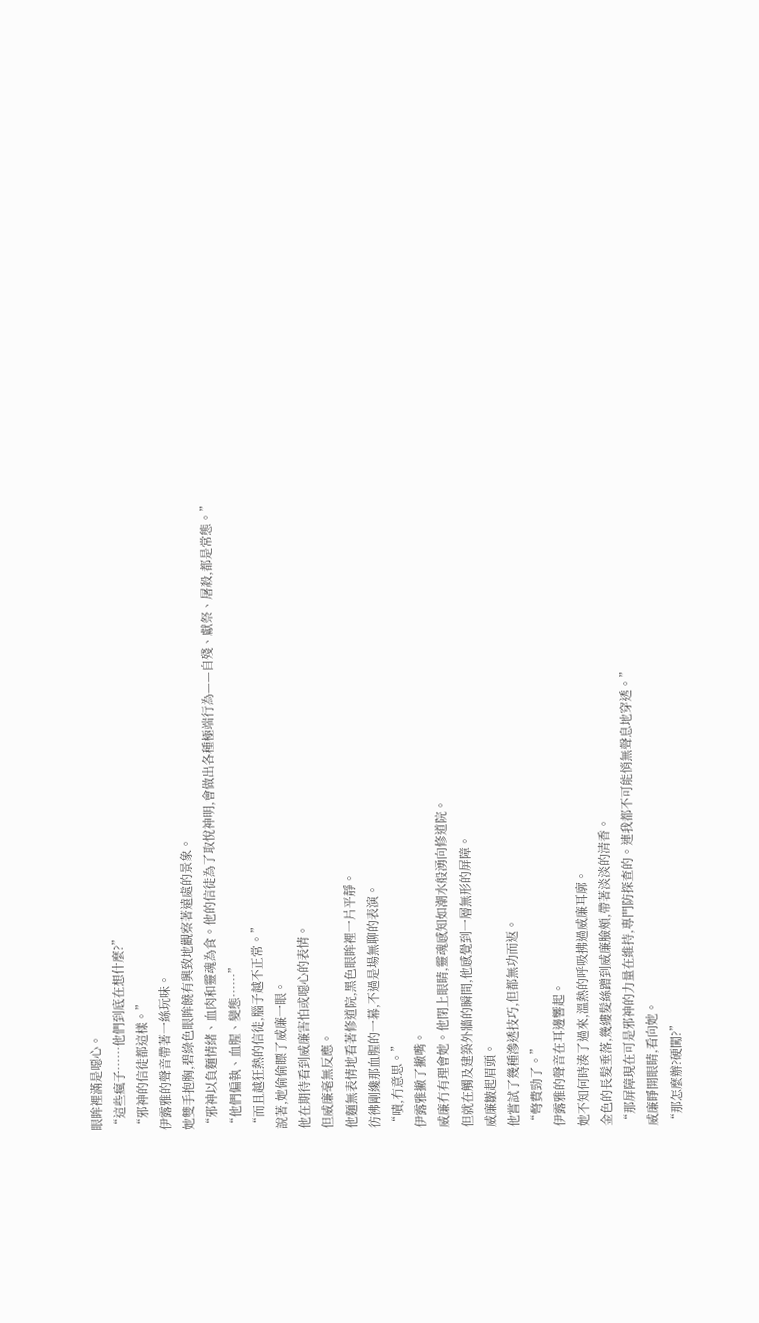眼眸裡滿是噁心。
“這些瘋子……他們到底在想什麼?”
“邪神的信徒都這樣。”
伊露雅的聲音帶著一絲玩味。
她雙手抱胸,碧綠色眼眸饒有興致地觀察著遠處的景象。
“邪神以負麵情緒、血肉和靈魂為食。他的信徒為了取悅神明,會做出各種極端行為——自殘、獻祭、屠殺,都是常態。”
“他們偏執、血腥、變態……”
“而且越狂熱的信徒,腦子越不正常。”
說著,她偷偷瞟了威廉一眼。
他在期待看到威廉害怕或噁心的表情。
但威廉毫無反應。
他麵無表情地看著修道院,黑色眼眸裡一片平靜。
彷彿剛纔那血腥的一幕,不過是場無聊的表演。
“嘖,冇意思。”
伊露雅撇了撇嘴。
威廉冇有理會她。他閉上眼睛,靈魂感知如潮水般湧向修道院。
但就在觸及建築外牆的瞬間,他感覺到一層無形的屏障。
威廉皺起眉頭。
他嘗試了幾種滲透技巧,但都無功而返。
“彆費勁了。”
伊露雅的聲音在耳邊響起。
她不知何時湊了過來,溫熱的呼吸拂過威廉耳廓。
金色的長髮垂落,幾縷髮絲蹭到威廉臉頰,帶著淡淡的清香。
“那屏障現在可是邪神的力量在維持,專門防探查的。連我都不可能悄無聲息地穿透。”
威廉睜開眼睛,看向她。
“那怎麼辦?硬闖?”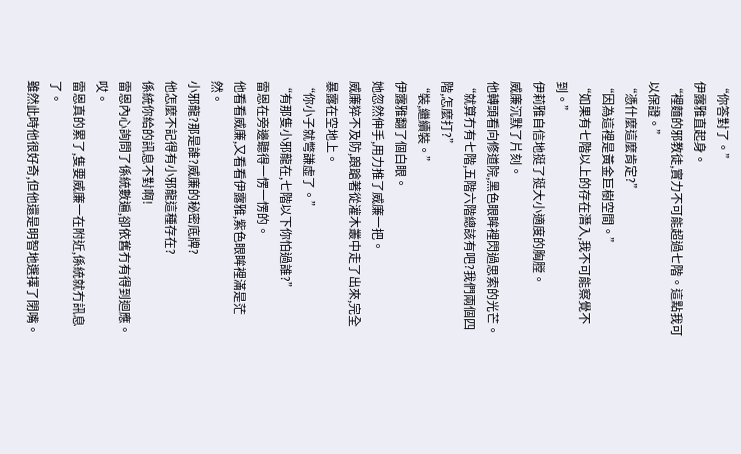“你答對了。”
伊露雅直起身。
“裡麵的邪教徒,實力不可能超過七階。這點我可以保證。”
“憑什麼這麼肯定?”
“因為這裡是黃金巨樹空間。”
“如果有七階以上的存在潛入,我不可能察覺不到。”
伊莉雅自信地挺了挺大小適度的胸膛。
威廉沉默了片刻。
他轉頭看向修道院,黑色眼眸裡閃過思索的光芒。
“就算冇有七階,五階六階總該有吧?我們兩個四階,怎麼打?”
“裝,繼續裝。”
伊露雅翻了個白眼。
她忽然伸手,用力推了威廉一把。
威廉猝不及防,踉蹌著從灌木叢中走了出來,完全暴露在空地上。
“你小子就彆謙虛了。”
“有那隻小邪龍在,七階以下你怕過誰?”
雷恩在旁邊聽得一愣一愣的。
他看看威廉,又看看伊露雅,紫色眼眸裡滿是茫然。
小邪龍?那是誰?威廉的秘密底牌?
他怎麼不記得有小邪龍這種存在?
係統你給的訊息不對啊!
雷恩內心詢問了係統數遍,卻依舊冇有得到迴應。
哎。
雷恩真的累了,隻要威廉一在附近,係統就冇訊息了。
雖然此時他很好奇,但他還是明智地選擇了閉嘴。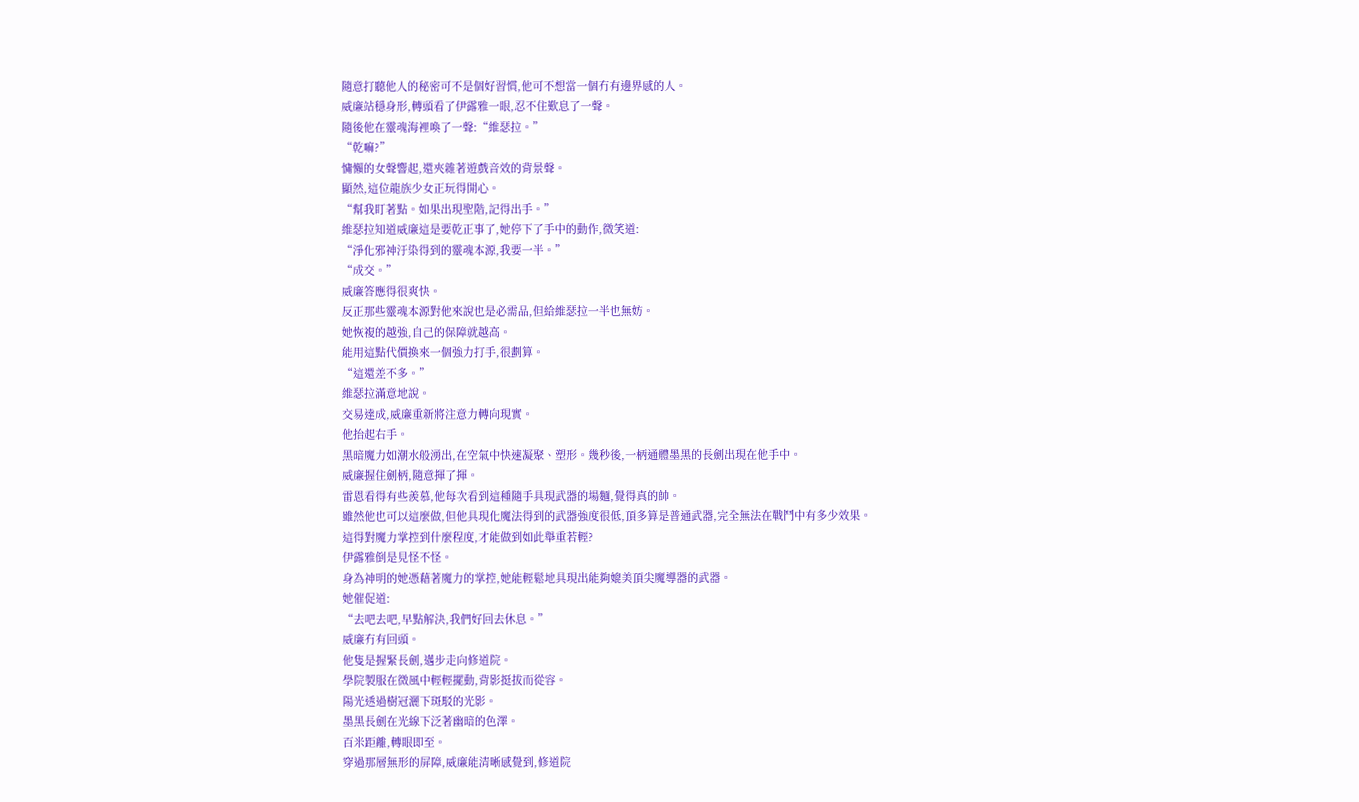隨意打聽他人的秘密可不是個好習慣,他可不想當一個冇有邊界感的人。
威廉站穩身形,轉頭看了伊露雅一眼,忍不住歎息了一聲。
隨後他在靈魂海裡喚了一聲:“維瑟拉。”
“乾嘛?”
慵懶的女聲響起,還夾雜著遊戲音效的背景聲。
顯然,這位龍族少女正玩得開心。
“幫我盯著點。如果出現聖階,記得出手。”
維瑟拉知道威廉這是要乾正事了,她停下了手中的動作,微笑道:
“淨化邪神汙染得到的靈魂本源,我要一半。”
“成交。”
威廉答應得很爽快。
反正那些靈魂本源對他來說也是必需品,但給維瑟拉一半也無妨。
她恢複的越強,自己的保障就越高。
能用這點代價換來一個強力打手,很劃算。
“這還差不多。”
維瑟拉滿意地說。
交易達成,威廉重新將注意力轉向現實。
他抬起右手。
黑暗魔力如潮水般湧出,在空氣中快速凝聚、塑形。幾秒後,一柄通體墨黑的長劍出現在他手中。
威廉握住劍柄,隨意揮了揮。
雷恩看得有些羨慕,他每次看到這種隨手具現武器的場麵,覺得真的帥。
雖然他也可以這麼做,但他具現化魔法得到的武器強度很低,頂多算是普通武器,完全無法在戰鬥中有多少效果。
這得對魔力掌控到什麼程度,才能做到如此舉重若輕?
伊露雅倒是見怪不怪。
身為神明的她憑藉著魔力的掌控,她能輕鬆地具現出能夠媲美頂尖魔導器的武器。
她催促道:
“去吧去吧,早點解決,我們好回去休息。”
威廉冇有回頭。
他隻是握緊長劍,邁步走向修道院。
學院製服在微風中輕輕擺動,背影挺拔而從容。
陽光透過樹冠灑下斑駁的光影。
墨黑長劍在光線下泛著幽暗的色澤。
百米距離,轉眼即至。
穿過那層無形的屏障,威廉能清晰感覺到,修道院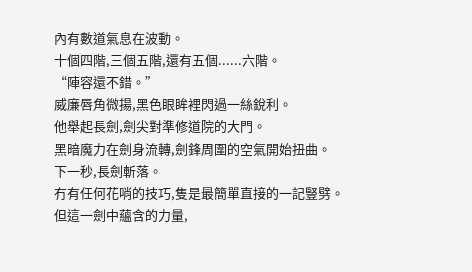內有數道氣息在波動。
十個四階,三個五階,還有五個......六階。
“陣容還不錯。”
威廉唇角微揚,黑色眼眸裡閃過一絲銳利。
他舉起長劍,劍尖對準修道院的大門。
黑暗魔力在劍身流轉,劍鋒周圍的空氣開始扭曲。
下一秒,長劍斬落。
冇有任何花哨的技巧,隻是最簡單直接的一記豎劈。
但這一劍中蘊含的力量,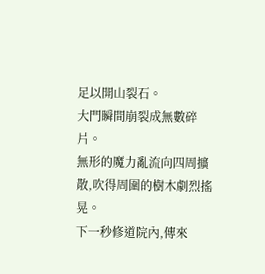足以開山裂石。
大門瞬間崩裂成無數碎片。
無形的魔力亂流向四周擴散,吹得周圍的樹木劇烈搖晃。
下一秒修道院內,傳來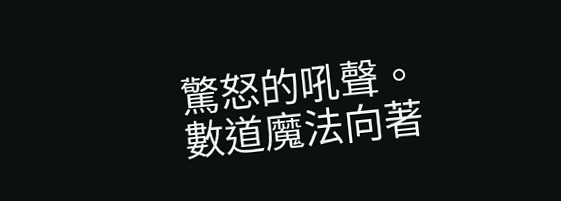驚怒的吼聲。
數道魔法向著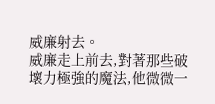威廉射去。
威廉走上前去,對著那些破壞力極強的魔法,他微微一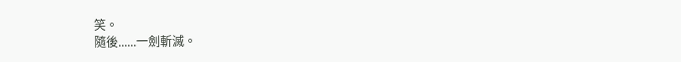笑。
隨後......一劍斬滅。